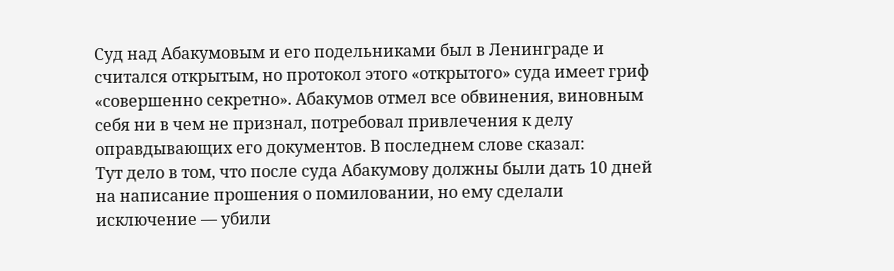Суд над Абакумовым и его подельниками был в Ленинграде и считался открытым, но протокол этого «открытого» суда имеет гриф «совершенно секретно». Абакумов отмел все обвинения, виновным себя ни в чем не признал, потребовал привлечения к делу оправдывающих его документов. В последнем слове сказал:
Тут дело в том, что после суда Абакумову должны были дать 10 дней на написание прошения о помиловании, но ему сделали исключение — убили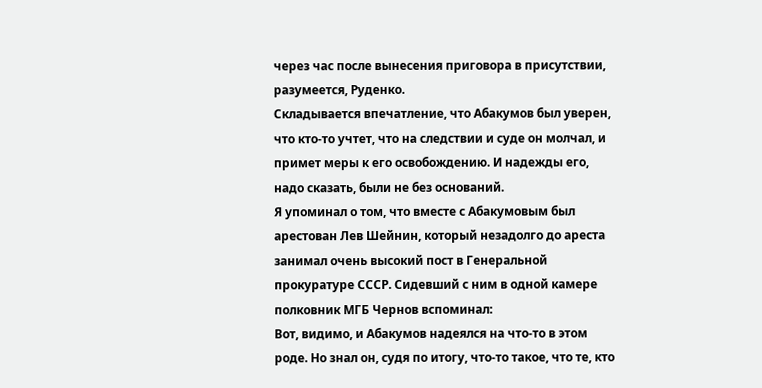через час после вынесения приговора в присутствии, разумеется, Руденко.
Складывается впечатление, что Абакумов был уверен, что кто-то учтет, что на следствии и суде он молчал, и примет меры к его освобождению. И надежды его, надо сказать, были не без оснований.
Я упоминал о том, что вместе с Абакумовым был арестован Лев Шейнин, который незадолго до ареста занимал очень высокий пост в Генеральной прокуратуре СССР. Сидевший с ним в одной камере полковник МГБ Чернов вспоминал:
Вот, видимо, и Абакумов надеялся на что-то в этом роде. Но знал он, судя по итогу, что-то такое, что те, кто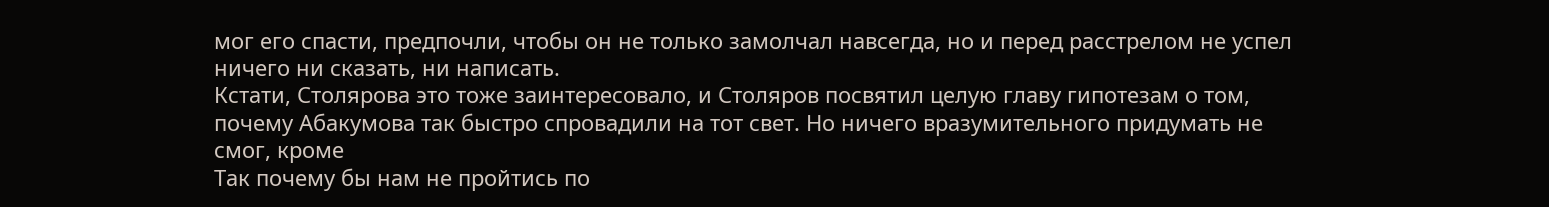мог его спасти, предпочли, чтобы он не только замолчал навсегда, но и перед расстрелом не успел ничего ни сказать, ни написать.
Кстати, Столярова это тоже заинтересовало, и Столяров посвятил целую главу гипотезам о том, почему Абакумова так быстро спровадили на тот свет. Но ничего вразумительного придумать не смог, кроме
Так почему бы нам не пройтись по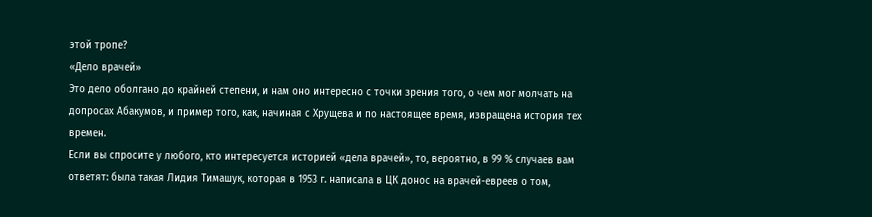этой тропе?
«Дело врачей»
Это дело оболгано до крайней степени, и нам оно интересно с точки зрения того, о чем мог молчать на допросах Абакумов, и пример того, как, начиная с Хрущева и по настоящее время, извращена история тех времен.
Если вы спросите у любого, кто интересуется историей «дела врачей», то, вероятно, в 99 % случаев вам ответят: была такая Лидия Тимашук, которая в 1953 г. написала в ЦК донос на врачей-евреев о том,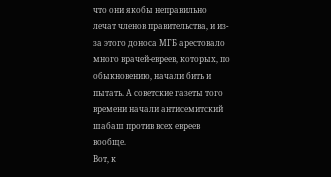что они якобы неправильно лечат членов правительства, и из-за этого доноса МГБ арестовало много врачей-евреев, которых, по обыкновению, начали бить и пытать. А советские газеты того времени начали антисемитский шабаш против всех евреев вообще.
Вот, к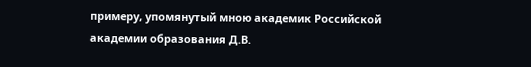примеру, упомянутый мною академик Российской академии образования Д.В.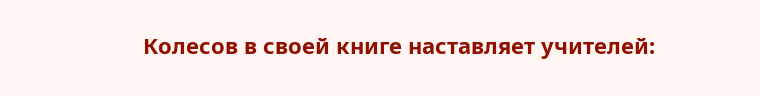Колесов в своей книге наставляет учителей: